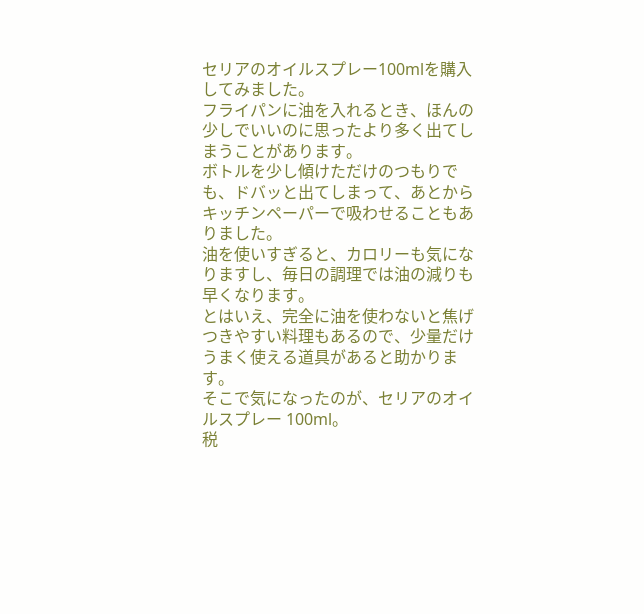セリアのオイルスプレー100mlを購入してみました。
フライパンに油を入れるとき、ほんの少しでいいのに思ったより多く出てしまうことがあります。
ボトルを少し傾けただけのつもりでも、ドバッと出てしまって、あとからキッチンペーパーで吸わせることもありました。
油を使いすぎると、カロリーも気になりますし、毎日の調理では油の減りも早くなります。
とはいえ、完全に油を使わないと焦げつきやすい料理もあるので、少量だけうまく使える道具があると助かります。
そこで気になったのが、セリアのオイルスプレー 100ml。
税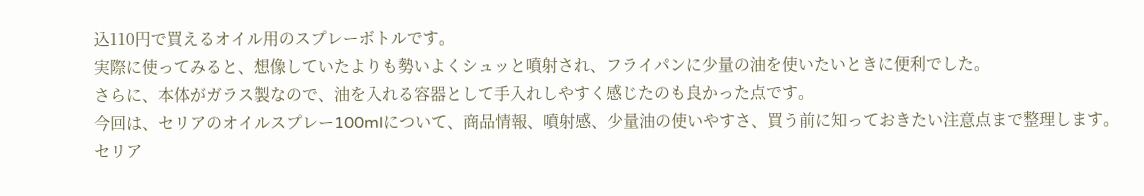込110円で買えるオイル用のスプレーボトルです。
実際に使ってみると、想像していたよりも勢いよくシュッと噴射され、フライパンに少量の油を使いたいときに便利でした。
さらに、本体がガラス製なので、油を入れる容器として手入れしやすく感じたのも良かった点です。
今回は、セリアのオイルスプレー100mlについて、商品情報、噴射感、少量油の使いやすさ、買う前に知っておきたい注意点まで整理します。
セリア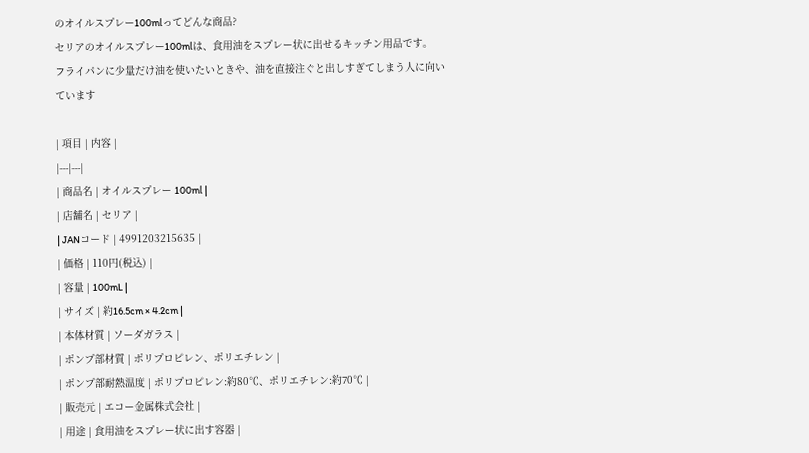のオイルスプレー100mlってどんな商品?
セリアのオイルスプレー100mlは、食用油をスプレー状に出せるキッチン用品です。
フライパンに少量だけ油を使いたいときや、油を直接注ぐと出しすぎてしまう人に向いています

| 項目 | 内容 |
|---|---|
| 商品名 | オイルスプレー 100ml |
| 店舗名 | セリア |
| JANコード | 4991203215635 |
| 価格 | 110円(税込) |
| 容量 | 100mL |
| サイズ | 約16.5cm × 4.2cm |
| 本体材質 | ソーダガラス |
| ポンプ部材質 | ポリプロピレン、ポリエチレン |
| ポンプ部耐熱温度 | ポリプロピレン:約80℃、ポリエチレン:約70℃ |
| 販売元 | エコー金属株式会社 |
| 用途 | 食用油をスプレー状に出す容器 |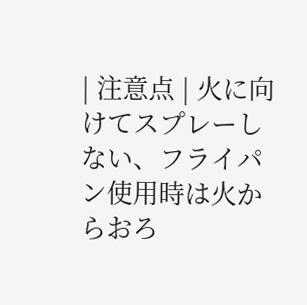| 注意点 | 火に向けてスプレーしない、フライパン使用時は火からおろ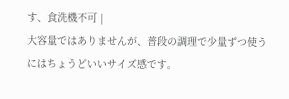す、食洗機不可 |
大容量ではありませんが、普段の調理で少量ずつ使うにはちょうどいいサイズ感です。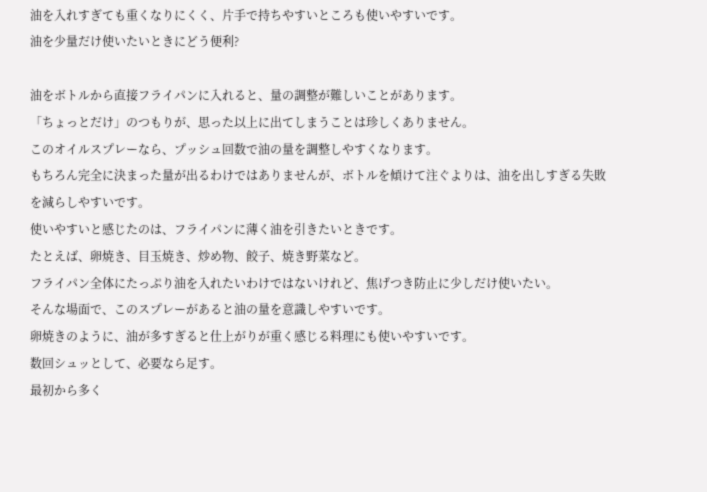油を入れすぎても重くなりにくく、片手で持ちやすいところも使いやすいです。
油を少量だけ使いたいときにどう便利?

油をボトルから直接フライパンに入れると、量の調整が難しいことがあります。
「ちょっとだけ」のつもりが、思った以上に出てしまうことは珍しくありません。
このオイルスプレーなら、プッシュ回数で油の量を調整しやすくなります。
もちろん完全に決まった量が出るわけではありませんが、ボトルを傾けて注ぐよりは、油を出しすぎる失敗を減らしやすいです。
使いやすいと感じたのは、フライパンに薄く油を引きたいときです。
たとえば、卵焼き、目玉焼き、炒め物、餃子、焼き野菜など。
フライパン全体にたっぷり油を入れたいわけではないけれど、焦げつき防止に少しだけ使いたい。
そんな場面で、このスプレーがあると油の量を意識しやすいです。
卵焼きのように、油が多すぎると仕上がりが重く感じる料理にも使いやすいです。
数回シュッとして、必要なら足す。
最初から多く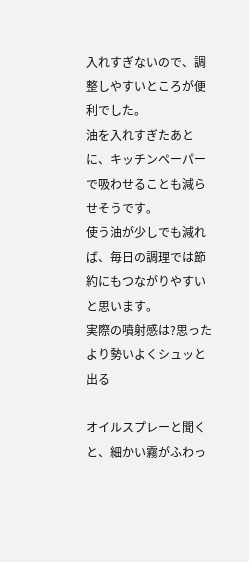入れすぎないので、調整しやすいところが便利でした。
油を入れすぎたあとに、キッチンペーパーで吸わせることも減らせそうです。
使う油が少しでも減れば、毎日の調理では節約にもつながりやすいと思います。
実際の噴射感は?思ったより勢いよくシュッと出る

オイルスプレーと聞くと、細かい霧がふわっ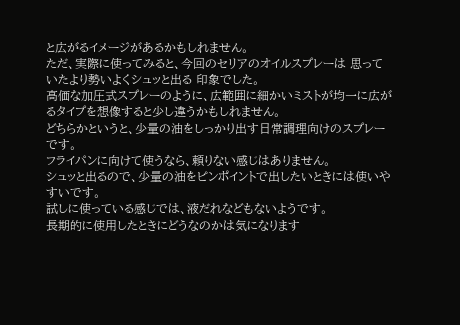と広がるイメージがあるかもしれません。
ただ、実際に使ってみると、今回のセリアのオイルスプレーは 思っていたより勢いよくシュッと出る 印象でした。
高価な加圧式スプレーのように、広範囲に細かいミストが均一に広がるタイプを想像すると少し違うかもしれません。
どちらかというと、少量の油をしっかり出す日常調理向けのスプレーです。
フライパンに向けて使うなら、頼りない感じはありません。
シュッと出るので、少量の油をピンポイントで出したいときには使いやすいです。
試しに使っている感じでは、液だれなどもないようです。
長期的に使用したときにどうなのかは気になります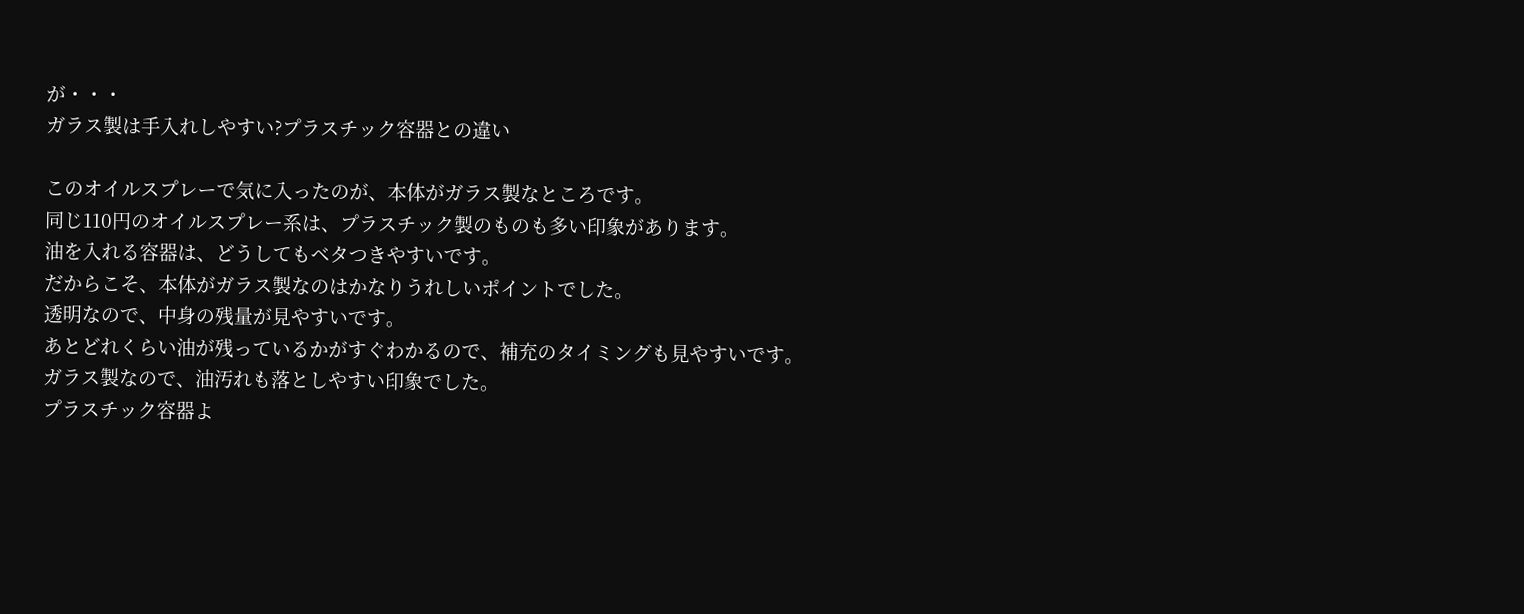が・・・
ガラス製は手入れしやすい?プラスチック容器との違い

このオイルスプレーで気に入ったのが、本体がガラス製なところです。
同じ110円のオイルスプレー系は、プラスチック製のものも多い印象があります。
油を入れる容器は、どうしてもベタつきやすいです。
だからこそ、本体がガラス製なのはかなりうれしいポイントでした。
透明なので、中身の残量が見やすいです。
あとどれくらい油が残っているかがすぐわかるので、補充のタイミングも見やすいです。
ガラス製なので、油汚れも落としやすい印象でした。
プラスチック容器よ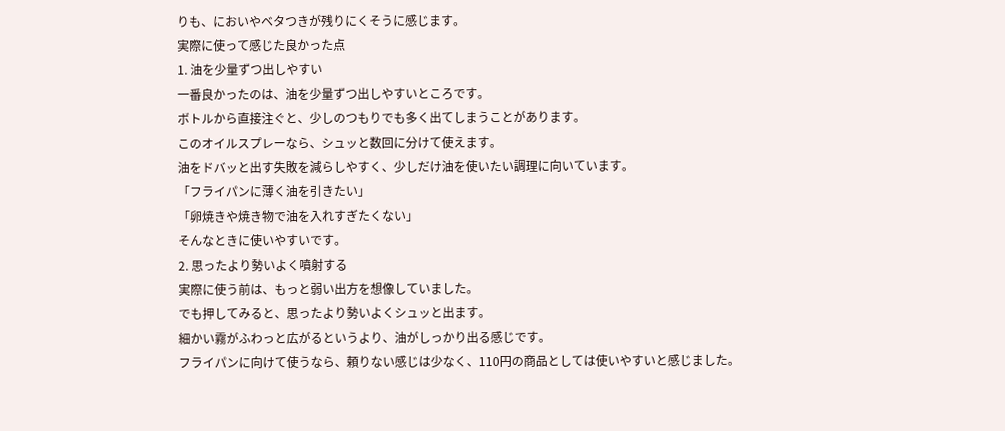りも、においやベタつきが残りにくそうに感じます。
実際に使って感じた良かった点
1. 油を少量ずつ出しやすい
一番良かったのは、油を少量ずつ出しやすいところです。
ボトルから直接注ぐと、少しのつもりでも多く出てしまうことがあります。
このオイルスプレーなら、シュッと数回に分けて使えます。
油をドバッと出す失敗を減らしやすく、少しだけ油を使いたい調理に向いています。
「フライパンに薄く油を引きたい」
「卵焼きや焼き物で油を入れすぎたくない」
そんなときに使いやすいです。
2. 思ったより勢いよく噴射する
実際に使う前は、もっと弱い出方を想像していました。
でも押してみると、思ったより勢いよくシュッと出ます。
細かい霧がふわっと広がるというより、油がしっかり出る感じです。
フライパンに向けて使うなら、頼りない感じは少なく、110円の商品としては使いやすいと感じました。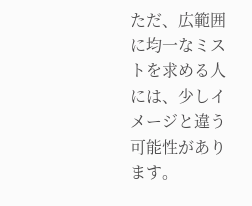ただ、広範囲に均一なミストを求める人には、少しイメージと違う可能性があります。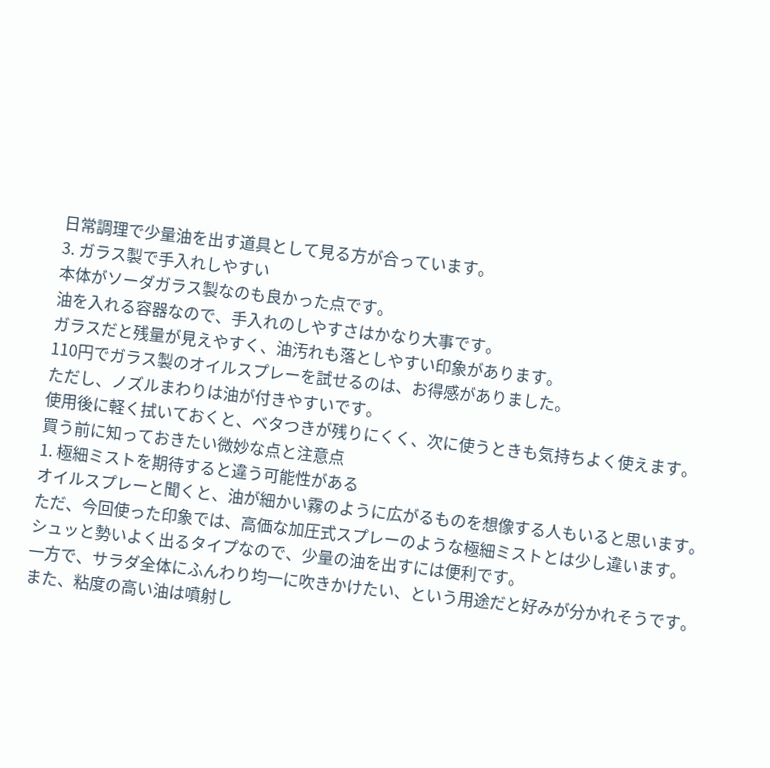日常調理で少量油を出す道具として見る方が合っています。
3. ガラス製で手入れしやすい
本体がソーダガラス製なのも良かった点です。
油を入れる容器なので、手入れのしやすさはかなり大事です。
ガラスだと残量が見えやすく、油汚れも落としやすい印象があります。
110円でガラス製のオイルスプレーを試せるのは、お得感がありました。
ただし、ノズルまわりは油が付きやすいです。
使用後に軽く拭いておくと、ベタつきが残りにくく、次に使うときも気持ちよく使えます。
買う前に知っておきたい微妙な点と注意点
1. 極細ミストを期待すると違う可能性がある
オイルスプレーと聞くと、油が細かい霧のように広がるものを想像する人もいると思います。
ただ、今回使った印象では、高価な加圧式スプレーのような極細ミストとは少し違います。
シュッと勢いよく出るタイプなので、少量の油を出すには便利です。
一方で、サラダ全体にふんわり均一に吹きかけたい、という用途だと好みが分かれそうです。
また、粘度の高い油は噴射し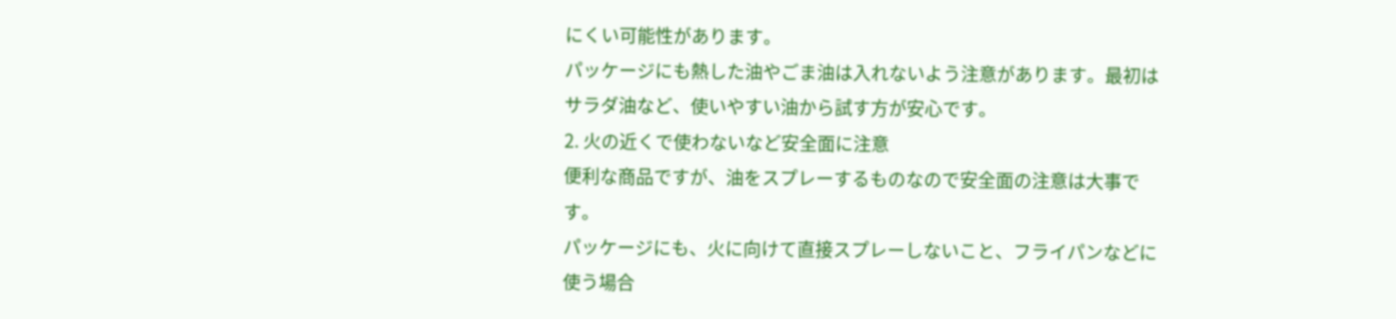にくい可能性があります。
パッケージにも熱した油やごま油は入れないよう注意があります。最初はサラダ油など、使いやすい油から試す方が安心です。
2. 火の近くで使わないなど安全面に注意
便利な商品ですが、油をスプレーするものなので安全面の注意は大事です。
パッケージにも、火に向けて直接スプレーしないこと、フライパンなどに使う場合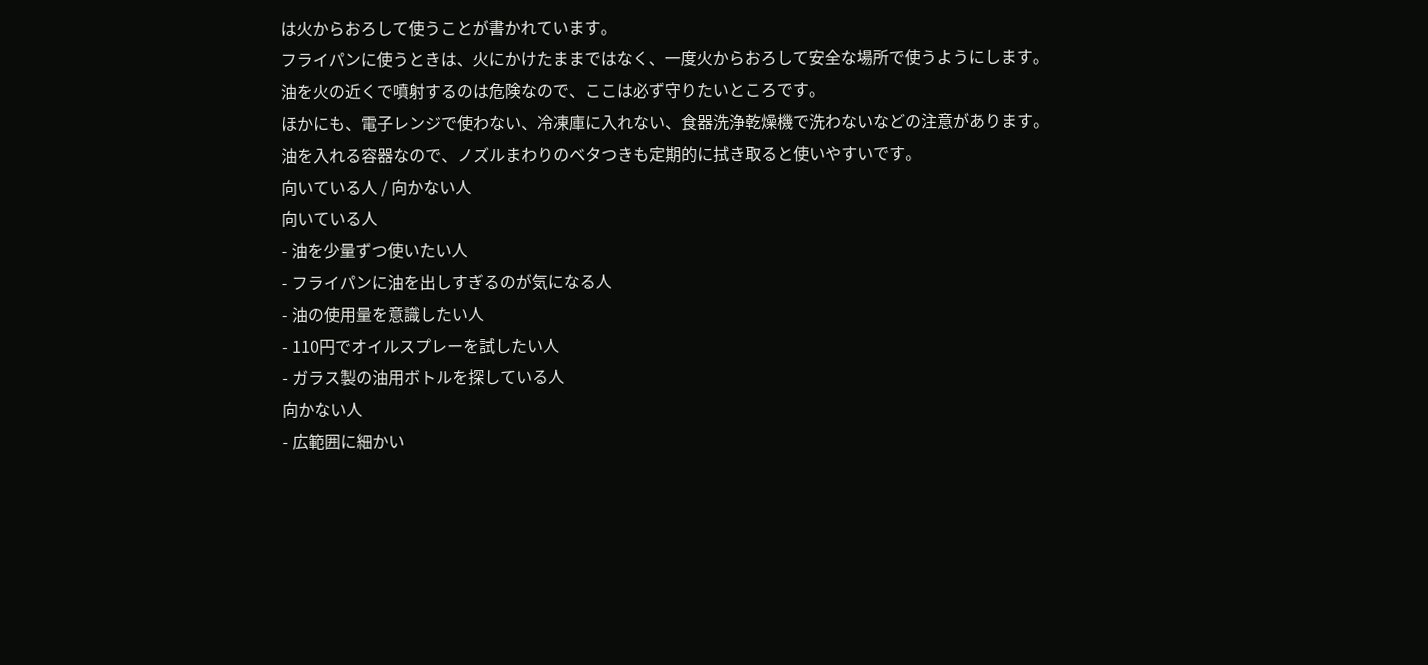は火からおろして使うことが書かれています。
フライパンに使うときは、火にかけたままではなく、一度火からおろして安全な場所で使うようにします。
油を火の近くで噴射するのは危険なので、ここは必ず守りたいところです。
ほかにも、電子レンジで使わない、冷凍庫に入れない、食器洗浄乾燥機で洗わないなどの注意があります。
油を入れる容器なので、ノズルまわりのベタつきも定期的に拭き取ると使いやすいです。
向いている人 / 向かない人
向いている人
- 油を少量ずつ使いたい人
- フライパンに油を出しすぎるのが気になる人
- 油の使用量を意識したい人
- 110円でオイルスプレーを試したい人
- ガラス製の油用ボトルを探している人
向かない人
- 広範囲に細かい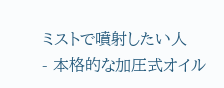ミストで噴射したい人
- 本格的な加圧式オイル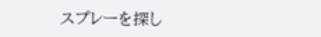スプレーを探し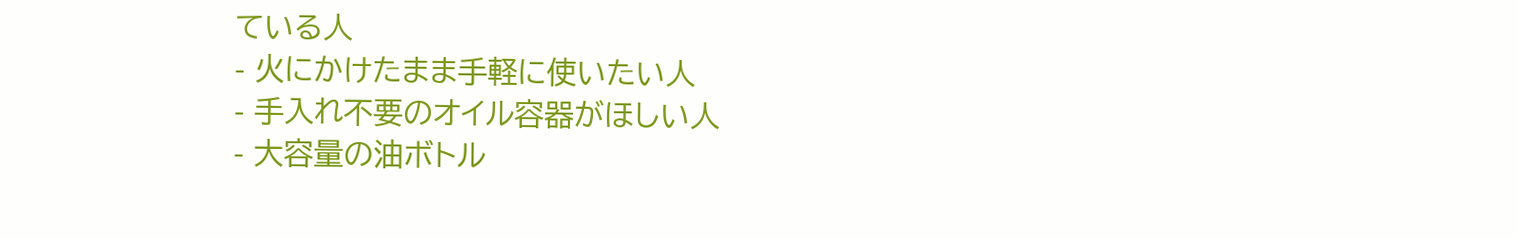ている人
- 火にかけたまま手軽に使いたい人
- 手入れ不要のオイル容器がほしい人
- 大容量の油ボトル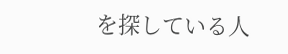を探している人